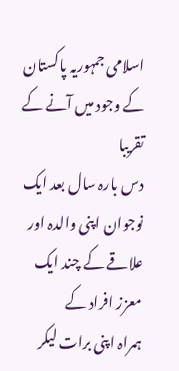اسلامی جمہوریہ پاکستان کے وجود میں آنے کے تقریبا
دس بارہ سال بعد ایک نوجوان اپنی والدہ اور علاقے کے چند ایک معزز افراد کے
ہمراہ اپنی برات لیکر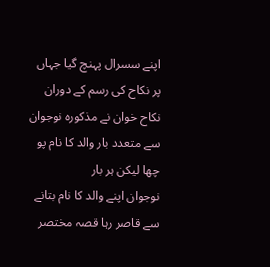اپنے سسرال پہنچ گیا جہاں پر نکاح کی رسم کے دوران
نکاح خوان نے مذکورہ نوجوان سے متعدد بار والد کا نام پو چھا لیکن ہر بار
نوجوان اپنے والد کا نام بتانے سے قاصر رہا قصہ مختصر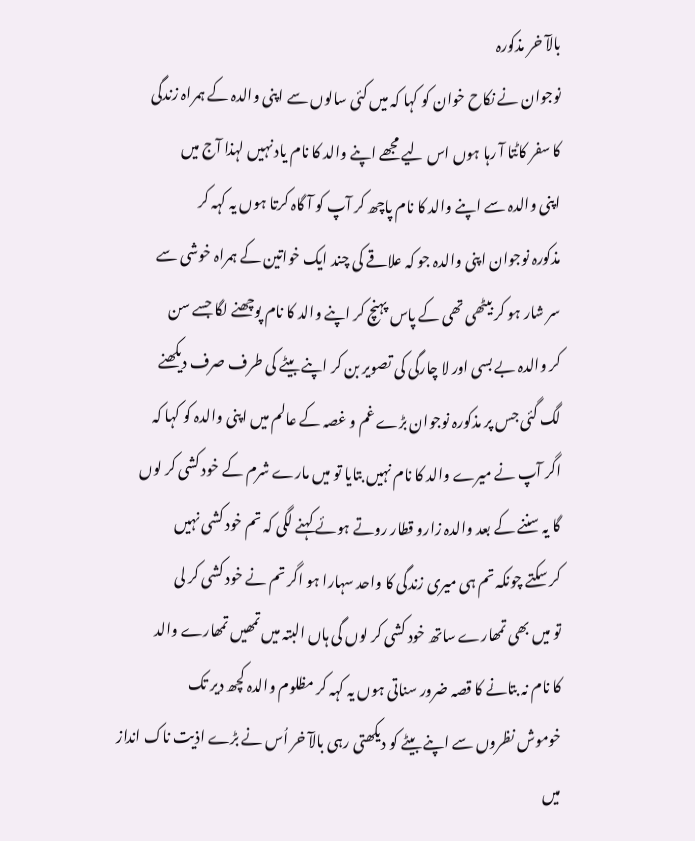بالآ خر مذکورہ
نوجوان نے نکاح خوان کو کہا کہ میں کئی سالوں سے اپنی والدہ کے ہمراہ زندگی
کا سفر کاٹتا آ رہا ہوں اس لیے مجھے اپنے والد کا نام یاد نہیں لہذا آج میں
اپنی والدہ سے اپنے والد کا نام پاچھ کر آپ کو آ گاہ کرتا ہوں یہ کہہ کر
مذکورہ نوجوان اپنی والدہ جو کہ علاقے کی چند ایک خواتین کے ہمراہ خوشی سے
سر شار ہو کر بیٹھی تھی کے پاس پہنچ کر اپنے والد کا نام پوچھنے لگا جسے سن
کر والدہ بے بسی اور لا چارگی کی تصویر بن کر اپنے بیٹے کی طرف صرف دیکھنے
لگ گئی جس پر مذکورہ نوجوان بڑے غم و غصہ کے عالم میں اپنی والدہ کو کہا کہ
اگر آپ نے میرے والد کا نام نہیں بتایا تو میں مارے شرم کے خود کشی کر لوں
گا یہ سننے کے بعد والدہ زارو قطار روتے ہوئے کہنے لگی کہ تم خود کشی نہیں
کر سکتے چونکہ تم ہی میری زندگی کا واحد سہارا ہو اگر تم نے خود کشی کر لی
تو میں بھی تمھارے ساتھ خود کشی کر لوں گی ہاں البتہ میں تمھیں تمھارے والد
کا نام نہ بتانے کا قصہ ضرور سناتی ہوں یہ کہہ کر مظلوم والدہ کچھ دیر تک
خوموش نظروں سے اپنے بیٹے کو دیکھتی رہی بالآ خر اُس نے بڑے اذیت ناک انداز
میں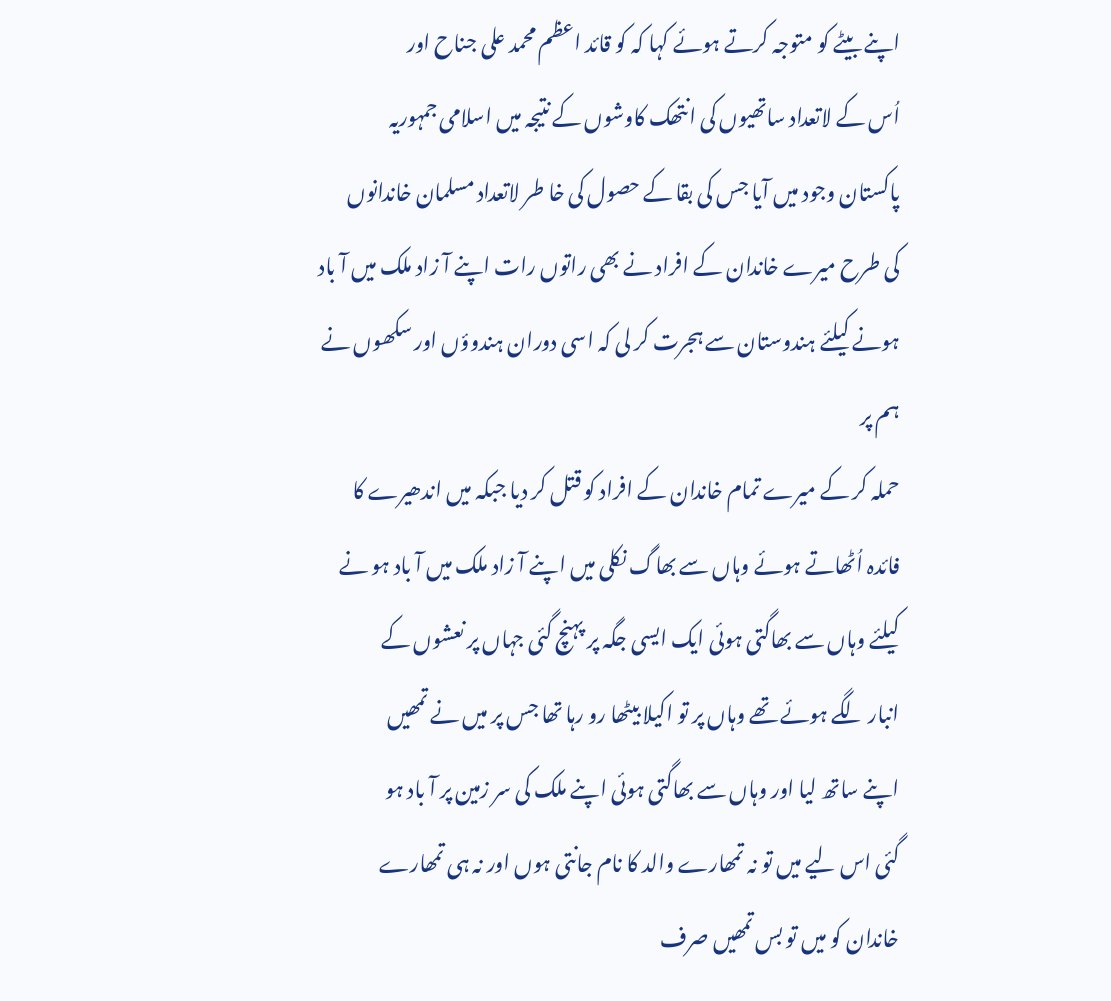اپنے بیٹے کو متوجہ کرتے ہوئے کہا کہ کو قائد اعظم محمد علی جناح اور
اُس کے لاتعداد ساتھیوں کی انتھک کاوشوں کے نتیجہ میں اسلامی جمہوریہ
پاکستان وجود میں آیا جس کی بقا کے حصول کی خا طر لاتعداد مسلمان خاندانوں
کی طرح میرے خاندان کے افراد نے بھی راتوں رات اپنے آ زاد ملک میں آ باد
ہونے کیلئے ہندوستان سے ہجرت کر لی کہ اسی دوران ہندوؤں اور سکھوں نے ہم پر
حملہ کر کے میرے تمام خاندان کے افراد کو قتل کر دیا جبکہ میں اندھیرے کا
فائدہ اُٹھاتے ہوئے وہاں سے بھاگ نکلی میں اپنے آ زاد ملک میں آ باد ہو نے
کیلئے وہاں سے بھاگتی ہوئی ایک ایسی جگہ پر پہنچ گئی جہاں پر نعشوں کے
انبار لگے ہوئے تھے وہاں پر تو اکیلا بیٹھا رو رہا تھا جس پر میں نے تمھیں
اپنے ساتھ لیا اور وہاں سے بھاگتی ہوئی اپنے ملک کی سر زمین پر آ باد ہو
گئی اس لیے میں تو نہ تمھارے والد کا نام جانتی ہوں اور نہ ہی تمھارے
خاندان کو میں تو بس تمھیں صرف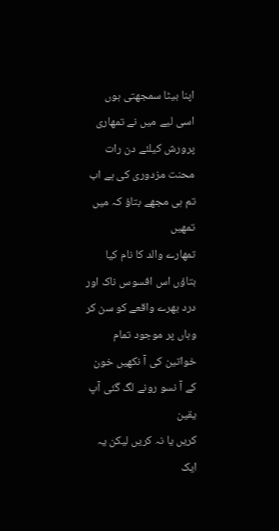اپنا بیٹا سمجھتی ہوں اسی لیے میں نے تمھاری
پرورش کیلئے دن رات محنت مزدوری کی ہے اب تم ہی مجھے بتاؤ کہ میں تمھیں
تمھارے والد کا نام کیا بتاؤں اس افسوس ناک اور درد بھرے واقعے کو سن کر
وہاں پر موجود تمام خواتین کی آ نکھیں خون کے آ نسو رونے لگ گئی آپ یقین
کریں یا نہ کریں لیکن یہ ایک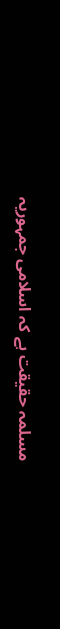مسلمہ حقیقت ہے کہ اسلامی جمہوریہ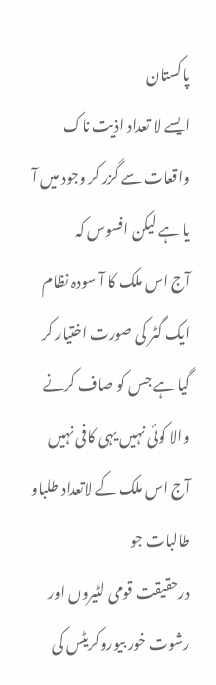پاکستان
ایسے لا تعداد اذیت ناک واقعات سے گزر کر وجود میں آ یا ہے لیکن افسوس کہ
آج اس ملک کا آ سودہ نظام ایک گٹر کی صورت اختیار کر گیا ہے جس کو صاف کرنے
والا کوئی نہیں یہی کافی نہیں آج اس ملک کے لاتعداد طلباو طالبات جو
درحقیقت قومی لٹیروں اور رشوت خور بیوروکریٹس کی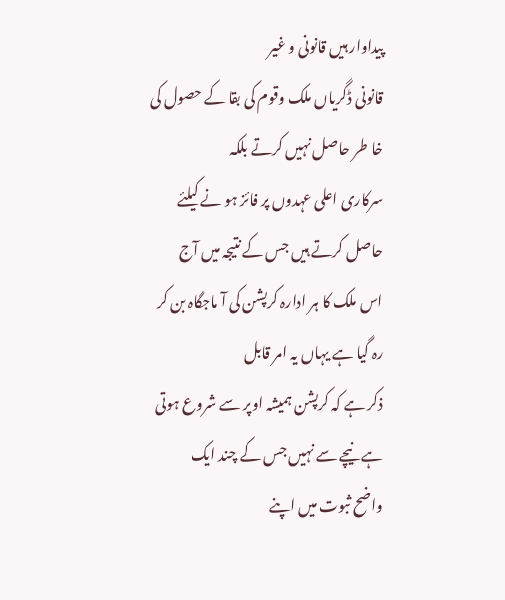پیداوار ہیں قانونی و غیر
قانونی ڈگریاں ملک وقوم کی بقا کے حصول کی خا طر حاصل نہیں کرتے بلکہ
سرکاری اعلی عہدوں پر فائز ہو نے کیلئے حاصل کرتے ہیں جس کے نتیجہ میں آج
اس ملک کا ہر ادارہ کرپشن کی آ ماجگاہ بن کر رہ گیا ہے یہاں یہ امر قابل
ذکر ہے کہ کرپشن ہمیشہ اوپر سے شروع ہوتی ہے نیچے سے نہیں جس کے چند ایک
واضح ثبوت میں اپنے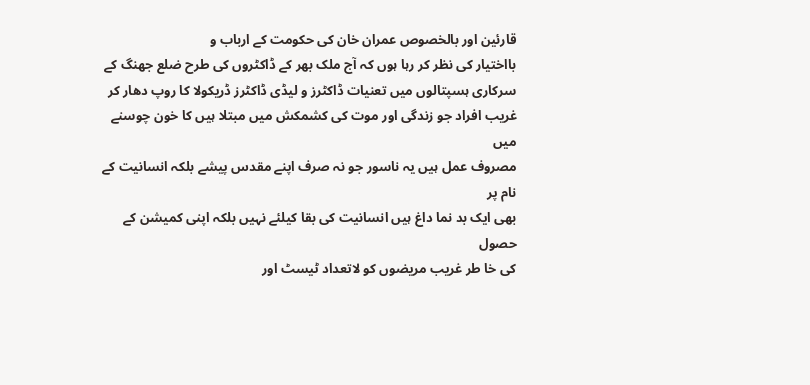قارئین اور بالخصوص عمران خان کی حکومت کے ارباب و
بااختیار کی نظر کر رہا ہوں کہ آج ملک بھر کے ڈاکٹروں کی طرح ضلع جھنگ کے
سرکاری ہسپتالوں میں تعنیات ڈاکٹرز و لیڈی ڈاکٹرز ڈریکولا کا روپ دھار کر
غریب افراد جو زندگی اور موت کی کشمکش میں مبتلا ہیں کا خون چوسنے میں
مصروف عمل ہیں یہ ناسور جو نہ صرف اپنے مقدس پیشے بلکہ انسانیت کے نام پر
بھی ایک بد نما داغ ہیں انسانیت کی بقا کیلئے نہیں بلکہ اپنی کمیشن کے حصول
کی خا طر غریب مریضوں کو لاتعداد ٹیسٹ اور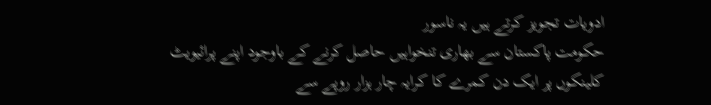ادویات تجویز کرتے ہیں یہ ناسور
حکومت پاکستان سے بھاری تنخواہیں حاصل کرنے کے باوجود اپنے پرائیویٹ
کلینکوں پر ایک دن کمرے کا کرایہ چار ہزار روپے سے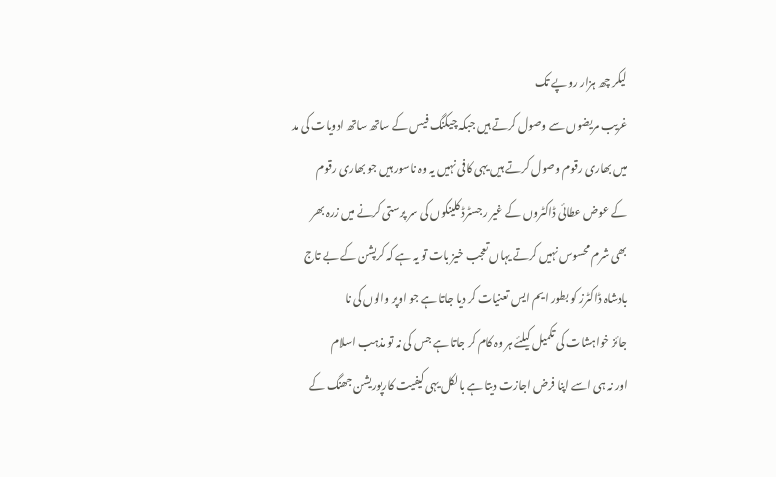لیکر چھ ہزار روپے تک
غریب مریضوں سے وصول کرتے ہیں جبکہ چیکنگ فیس کے ساتھ ساتھ ادویات کی مد
میں بھاری رقوم وصول کرتے ہیں یہی کافی نہیں یہ وہ ناسور ہیں جو بھاری رقوم
کے عوض عطائی ڈاکٹروں کے غیر رجسٹرڈ کلینکوں کی سر پرستی کرنے میں زرہ بھر
بھی شرم محسوس نہیں کرتے یہاں تعجب خیز بات تو یہ ہے کہ کرپشن کے بے تاج
بادشاہ ڈاکٹرز کو بطور ایم ایس تعنیات کر دیا جاتا ہے جو اوپر والوں کی نا
جائز خواہشات کی تکمیل کیلئے ہر وہ کام کر جاتا ہے جس کی نہ تو مذہب اسلام
اور نہ ہی اسے اپنا فرض اجازت دیتا ہے بالکل یہی کیفیت کارپوریشن جھنگ کے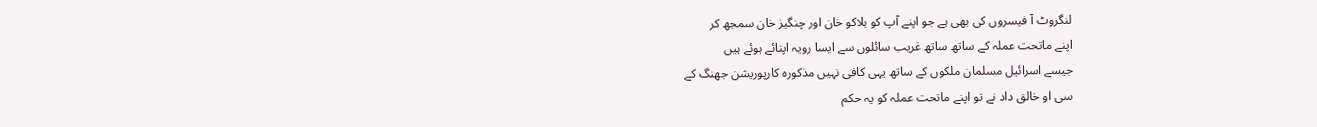لنگروٹ آ فیسروں کی بھی ہے جو اپنے آپ کو ہلاکو خان اور چنگیز خان سمجھ کر
اپنے ماتحت عملہ کے ساتھ ساتھ غریب سائلوں سے ایسا رویہ اپنائے ہوئے ہیں
جیسے اسرائیل مسلمان ملکوں کے ساتھ یہی کافی نہیں مذکورہ کارپوریشن جھنگ کے
سی او خالق داد نے تو اپنے ماتحت عملہ کو یہ حکم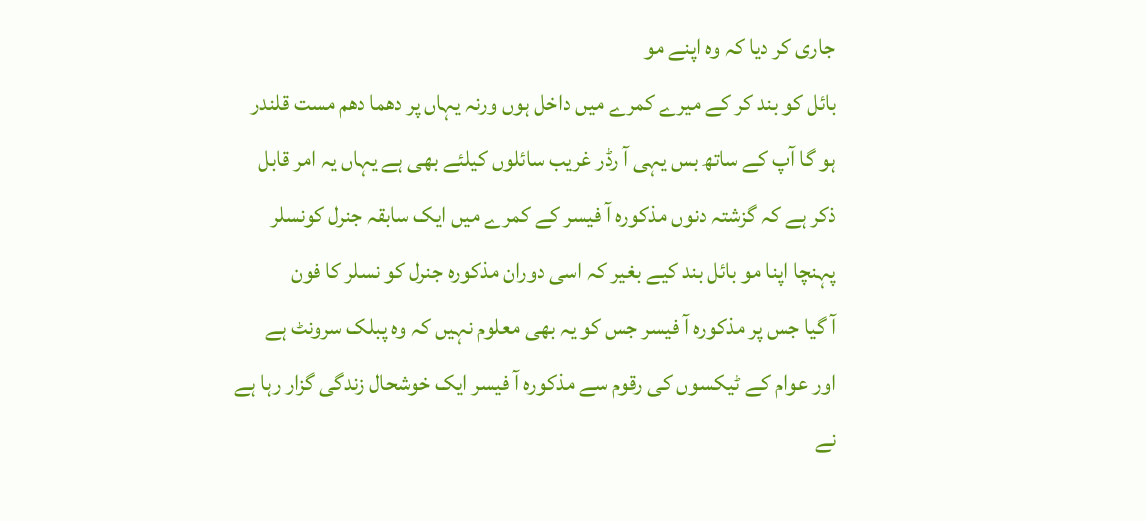جاری کر دیا کہ وہ اپنے مو
بائل کو بند کر کے میرے کمرے میں داخل ہوں ورنہ یہاں پر دھما دھم مست قلندر
ہو گا آپ کے ساتھ بس یہی آ رڈر غریب سائلوں کیلئے بھی ہے یہاں یہ امر قابل
ذکر ہے کہ گزشتہ دنوں مذکورہ آ فیسر کے کمرے میں ایک سابقہ جنرل کونسلر
پہنچا اپنا مو بائل بند کیے بغیر کہ اسی دوران مذکورہ جنرل کو نسلر کا فون
آ گیا جس پر مذکورہ آ فیسر جس کو یہ بھی معلوم نہیں کہ وہ پبلک سرونٹ ہے
اور عوام کے ٹیکسوں کی رقوم سے مذکورہ آ فیسر ایک خوشحال زندگی گزار رہا ہے
نے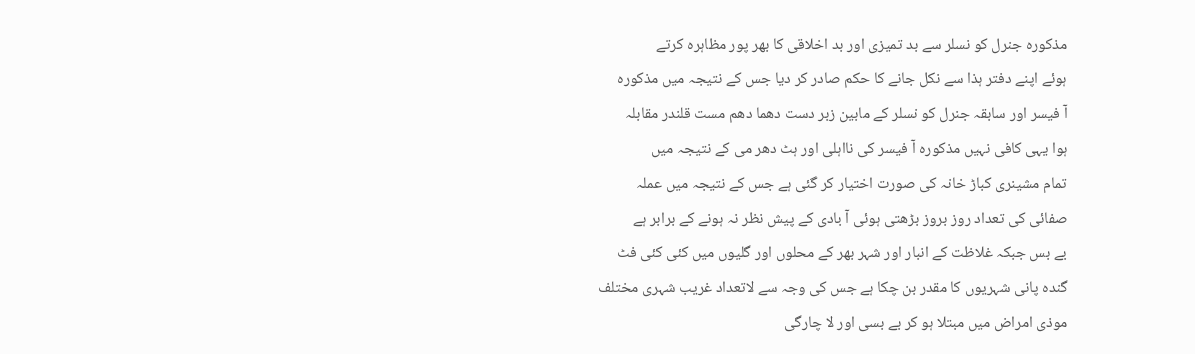مذکورہ جنرل کو نسلر سے بد تمیزی اور بد اخلاقی کا بھر پور مظاہرہ کرتے
ہوئے اپنے دفتر ہذا سے نکل جانے کا حکم صادر کر دیا جس کے نتیجہ میں مذکورہ
آ فیسر اور سابقہ جنرل کو نسلر کے مابین زبر دست دھما دھم مست قلندر مقابلہ
ہوا یہی کافی نہیں مذکورہ آ فیسر کی نااہلی اور ہٹ دھر می کے نتیجہ میں
تمام مشینری کباڑ خانہ کی صورت اختیار کر گئی ہے جس کے نتیجہ میں عملہ
صفائی کی تعداد روز بروز بڑھتی ہوئی آ بادی کے پیش نظر نہ ہونے کے برابر ہے
بے بس جبکہ غلاظت کے انبار اور شہر بھر کے محلوں اور گلیوں میں کئی کئی فٹ
گندہ پانی شہریوں کا مقدر بن چکا ہے جس کی وجہ سے لاتعداد غریب شہری مختلف
موذی امراض میں مبتلا ہو کر بے بسی اور لا چارگی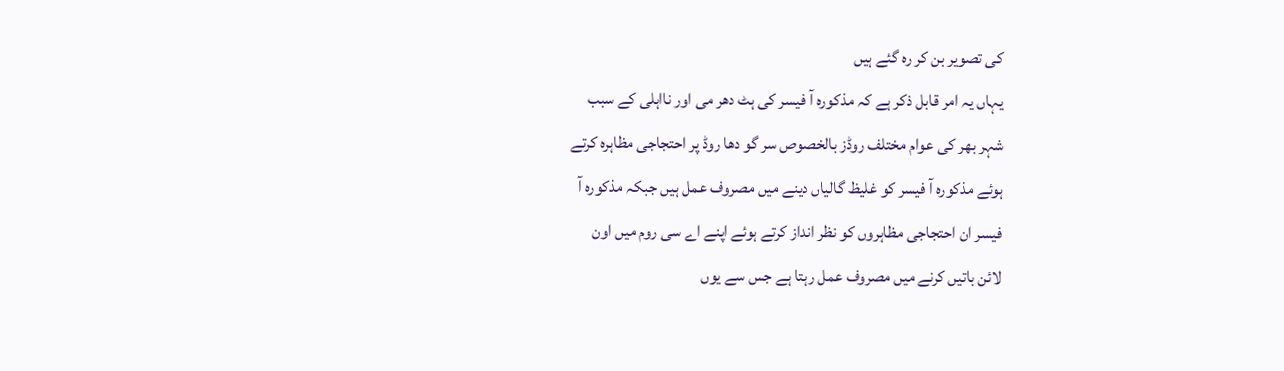کی تصویر بن کر رہ گئے ہیں
یہاں یہ امر قابل ذکر ہے کہ مذکورہ آ فیسر کی ہٹ دھر می اور نااہلی کے سبب
شہر بھر کی عوام مختلف روڈز بالخصوص سر گو دھا روڈ پر احتجاجی مظاہرہ کرتے
ہوئے مذکورہ آ فیسر کو غلیظ گالیاں دینے میں مصروف عمل ہیں جبکہ مذکورہ آ
فیسر ان احتجاجی مظاہروں کو نظر انداز کرتے ہوئے اپنے اے سی روم میں اون
لائن باتیں کرنے میں مصروف عمل رہتا ہے جس سے یوں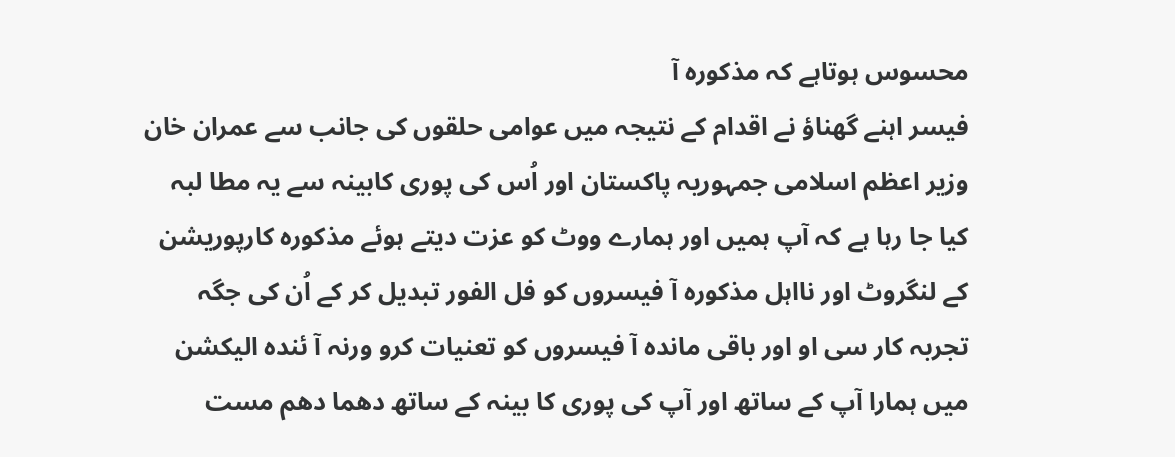محسوس ہوتاہے کہ مذکورہ آ
فیسر اہنے گھناؤ نے اقدام کے نتیجہ میں عوامی حلقوں کی جانب سے عمران خان
وزیر اعظم اسلامی جمہوریہ پاکستان اور اُس کی پوری کابینہ سے یہ مطا لبہ
کیا جا رہا ہے کہ آپ ہمیں اور ہمارے ووٹ کو عزت دیتے ہوئے مذکورہ کارپوریشن
کے لنگروٹ اور نااہل مذکورہ آ فیسروں کو فل الفور تبدیل کر کے اُن کی جگہ
تجربہ کار سی او اور باقی ماندہ آ فیسروں کو تعنیات کرو ورنہ آ ئندہ الیکشن
میں ہمارا آپ کے ساتھ اور آپ کی پوری کا بینہ کے ساتھ دھما دھم مست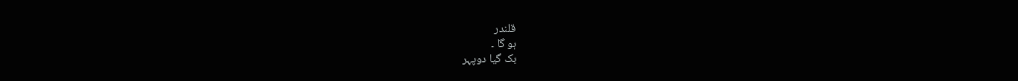قلندر
ہو گا ۔
بک گیا دوپہر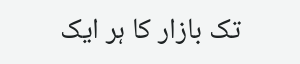تک بازار کا ہر ایک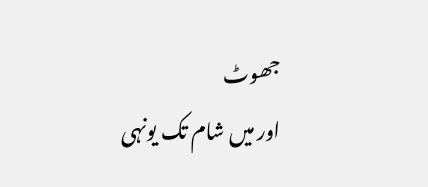جھوٹ
اور میں شام تک یونہی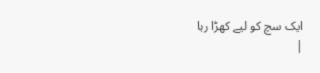ایک سچ کو لیے کھڑا رہا
|